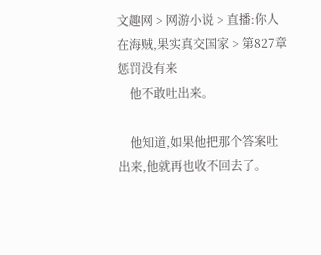文趣网 > 网游小说 > 直播:你人在海贼,果实真交国家 > 第827章 惩罚没有来
    他不敢吐出来。

    他知道,如果他把那个答案吐出来,他就再也收不回去了。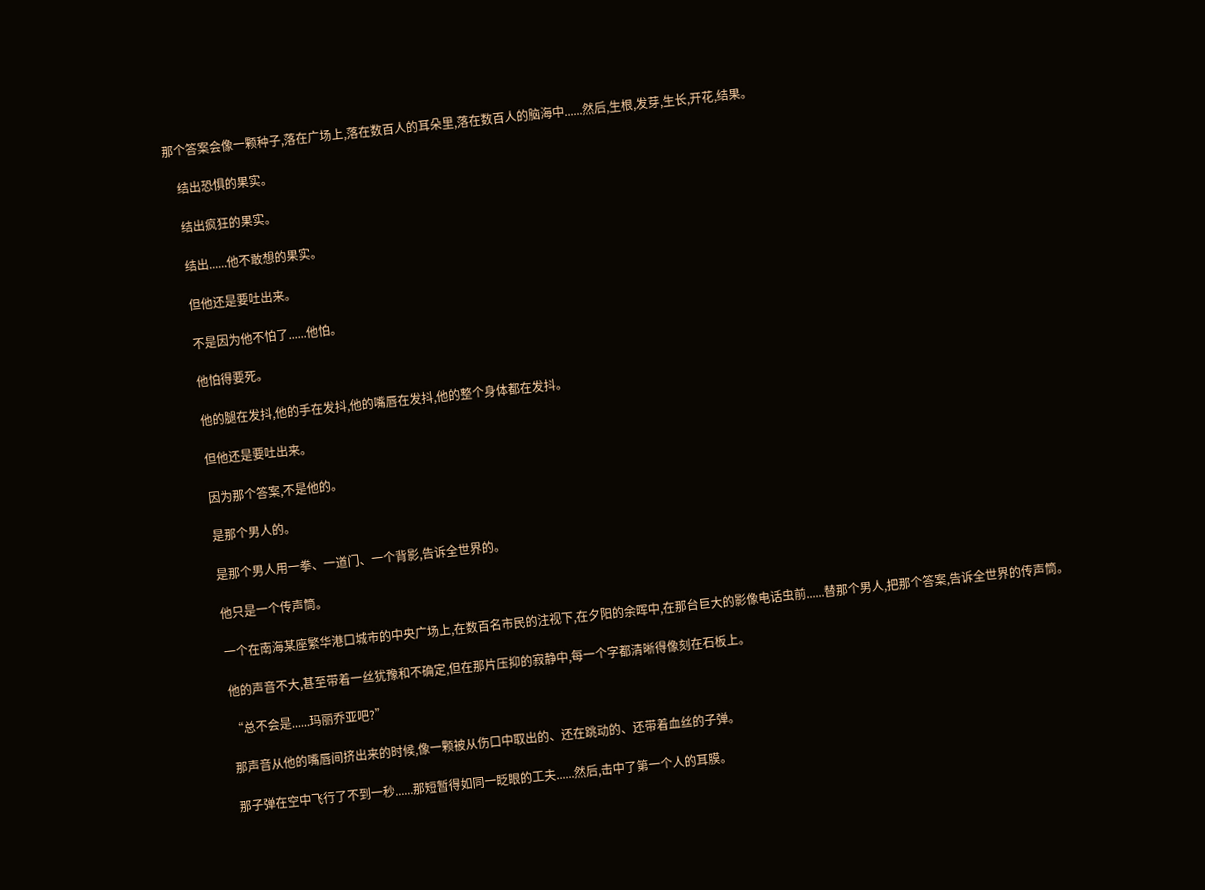那个答案会像一颗种子,落在广场上,落在数百人的耳朵里,落在数百人的脑海中......然后,生根,发芽,生长,开花,结果。

    结出恐惧的果实。

    结出疯狂的果实。

    结出......他不敢想的果实。

    但他还是要吐出来。

    不是因为他不怕了......他怕。

    他怕得要死。

    他的腿在发抖,他的手在发抖,他的嘴唇在发抖,他的整个身体都在发抖。

    但他还是要吐出来。

    因为那个答案,不是他的。

    是那个男人的。

    是那个男人用一拳、一道门、一个背影,告诉全世界的。

    他只是一个传声筒。

    一个在南海某座繁华港口城市的中央广场上,在数百名市民的注视下,在夕阳的余晖中,在那台巨大的影像电话虫前......替那个男人,把那个答案,告诉全世界的传声筒。

    他的声音不大,甚至带着一丝犹豫和不确定,但在那片压抑的寂静中,每一个字都清晰得像刻在石板上。

    “总不会是......玛丽乔亚吧?”

    那声音从他的嘴唇间挤出来的时候,像一颗被从伤口中取出的、还在跳动的、还带着血丝的子弹。

    那子弹在空中飞行了不到一秒......那短暂得如同一眨眼的工夫......然后,击中了第一个人的耳膜。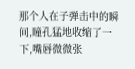那个人在子弹击中的瞬间,瞳孔猛地收缩了一下,嘴唇微微张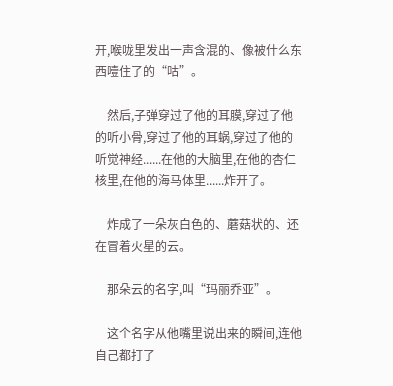开,喉咙里发出一声含混的、像被什么东西噎住了的“咕”。

    然后,子弹穿过了他的耳膜,穿过了他的听小骨,穿过了他的耳蜗,穿过了他的听觉神经......在他的大脑里,在他的杏仁核里,在他的海马体里......炸开了。

    炸成了一朵灰白色的、蘑菇状的、还在冒着火星的云。

    那朵云的名字,叫“玛丽乔亚”。

    这个名字从他嘴里说出来的瞬间,连他自己都打了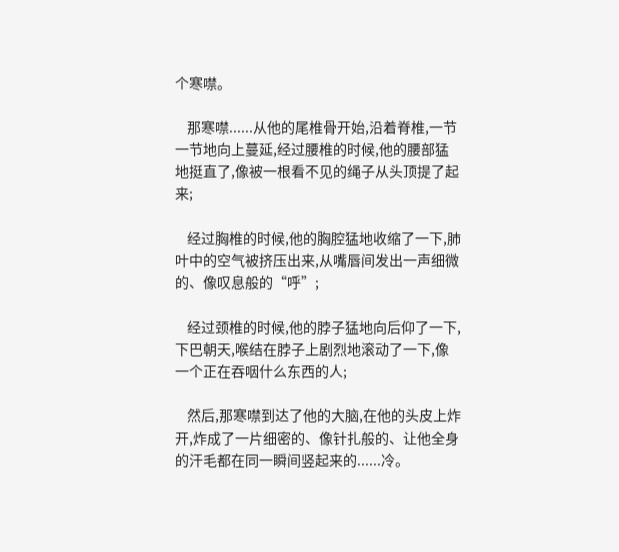个寒噤。

    那寒噤......从他的尾椎骨开始,沿着脊椎,一节一节地向上蔓延,经过腰椎的时候,他的腰部猛地挺直了,像被一根看不见的绳子从头顶提了起来;

    经过胸椎的时候,他的胸腔猛地收缩了一下,肺叶中的空气被挤压出来,从嘴唇间发出一声细微的、像叹息般的“呼”;

    经过颈椎的时候,他的脖子猛地向后仰了一下,下巴朝天,喉结在脖子上剧烈地滚动了一下,像一个正在吞咽什么东西的人;

    然后,那寒噤到达了他的大脑,在他的头皮上炸开,炸成了一片细密的、像针扎般的、让他全身的汗毛都在同一瞬间竖起来的......冷。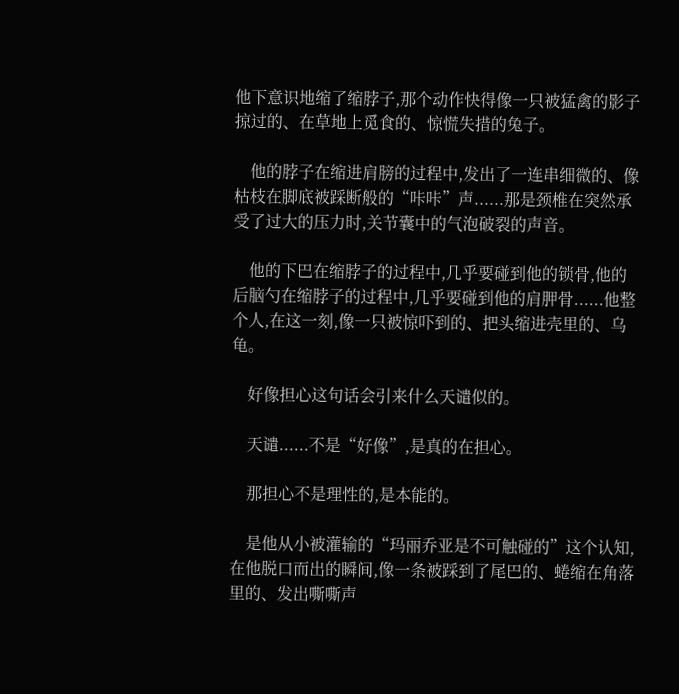他下意识地缩了缩脖子,那个动作快得像一只被猛禽的影子掠过的、在草地上觅食的、惊慌失措的兔子。

    他的脖子在缩进肩膀的过程中,发出了一连串细微的、像枯枝在脚底被踩断般的“咔咔”声......那是颈椎在突然承受了过大的压力时,关节囊中的气泡破裂的声音。

    他的下巴在缩脖子的过程中,几乎要碰到他的锁骨,他的后脑勺在缩脖子的过程中,几乎要碰到他的肩胛骨......他整个人,在这一刻,像一只被惊吓到的、把头缩进壳里的、乌龟。

    好像担心这句话会引来什么天谴似的。

    天谴......不是“好像”,是真的在担心。

    那担心不是理性的,是本能的。

    是他从小被灌输的“玛丽乔亚是不可触碰的”这个认知,在他脱口而出的瞬间,像一条被踩到了尾巴的、蜷缩在角落里的、发出嘶嘶声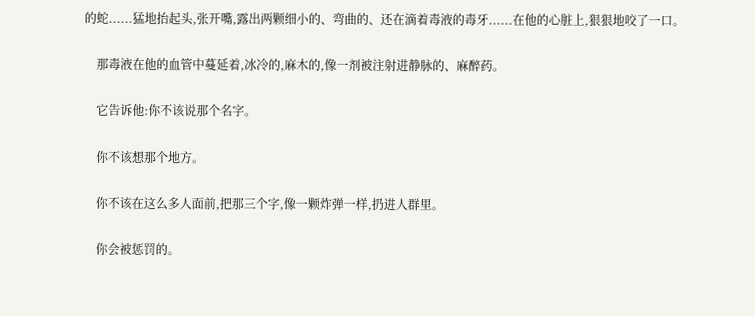的蛇......猛地抬起头,张开嘴,露出两颗细小的、弯曲的、还在滴着毒液的毒牙......在他的心脏上,狠狠地咬了一口。

    那毒液在他的血管中蔓延着,冰冷的,麻木的,像一剂被注射进静脉的、麻醉药。

    它告诉他:你不该说那个名字。

    你不该想那个地方。

    你不该在这么多人面前,把那三个字,像一颗炸弹一样,扔进人群里。

    你会被惩罚的。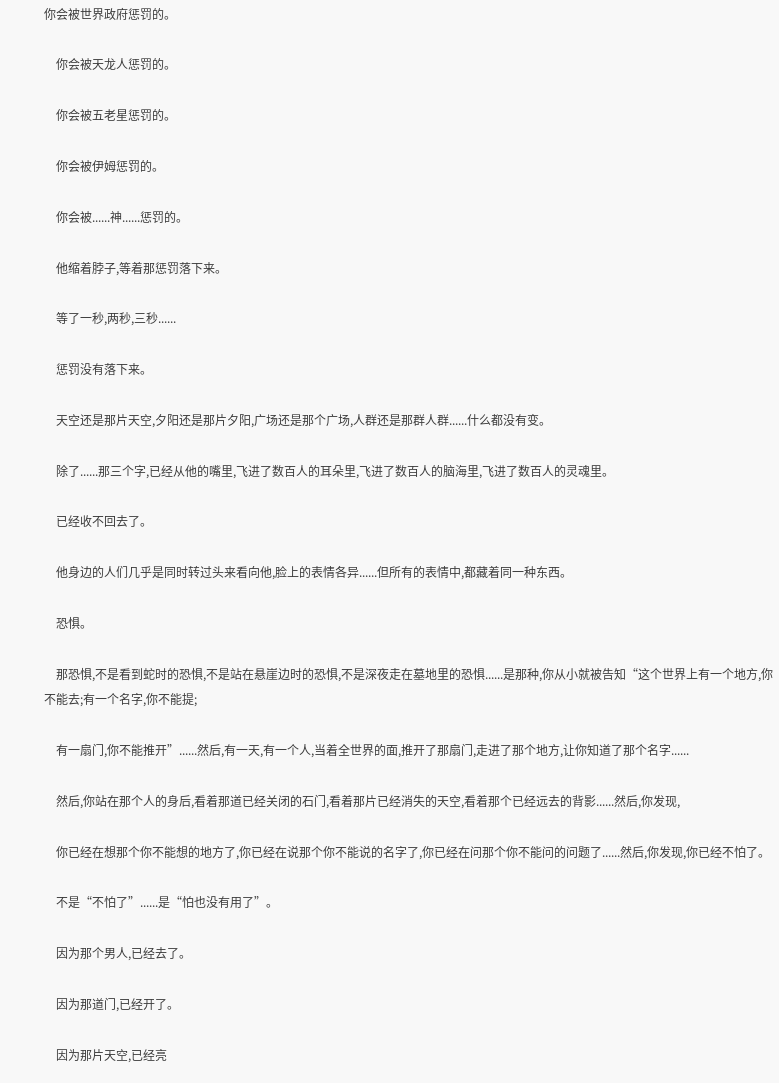你会被世界政府惩罚的。

    你会被天龙人惩罚的。

    你会被五老星惩罚的。

    你会被伊姆惩罚的。

    你会被......神......惩罚的。

    他缩着脖子,等着那惩罚落下来。

    等了一秒,两秒,三秒......

    惩罚没有落下来。

    天空还是那片天空,夕阳还是那片夕阳,广场还是那个广场,人群还是那群人群......什么都没有变。

    除了......那三个字,已经从他的嘴里,飞进了数百人的耳朵里,飞进了数百人的脑海里,飞进了数百人的灵魂里。

    已经收不回去了。

    他身边的人们几乎是同时转过头来看向他,脸上的表情各异......但所有的表情中,都藏着同一种东西。

    恐惧。

    那恐惧,不是看到蛇时的恐惧,不是站在悬崖边时的恐惧,不是深夜走在墓地里的恐惧......是那种,你从小就被告知“这个世界上有一个地方,你不能去;有一个名字,你不能提;

    有一扇门,你不能推开”......然后,有一天,有一个人,当着全世界的面,推开了那扇门,走进了那个地方,让你知道了那个名字......

    然后,你站在那个人的身后,看着那道已经关闭的石门,看着那片已经消失的天空,看着那个已经远去的背影......然后,你发现,

    你已经在想那个你不能想的地方了,你已经在说那个你不能说的名字了,你已经在问那个你不能问的问题了......然后,你发现,你已经不怕了。

    不是“不怕了”......是“怕也没有用了”。

    因为那个男人,已经去了。

    因为那道门,已经开了。

    因为那片天空,已经亮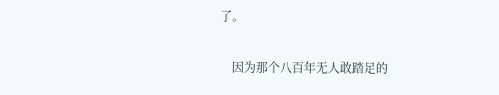了。

    因为那个八百年无人敢踏足的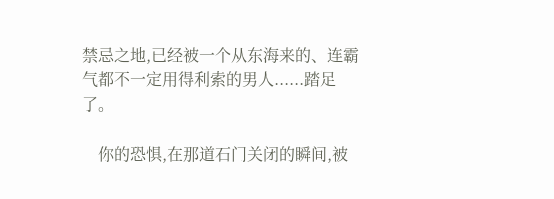禁忌之地,已经被一个从东海来的、连霸气都不一定用得利索的男人......踏足了。

    你的恐惧,在那道石门关闭的瞬间,被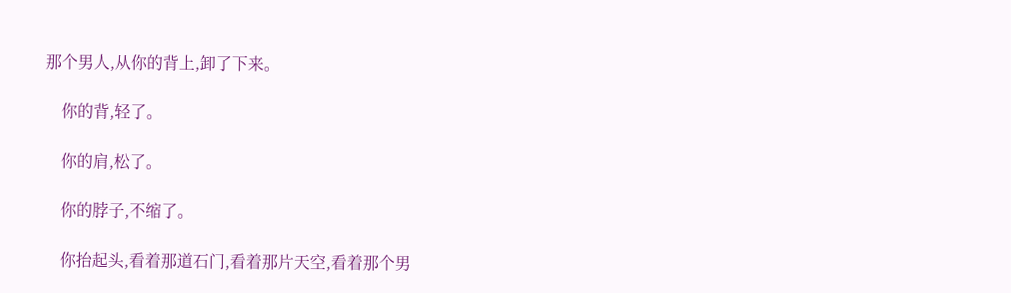那个男人,从你的背上,卸了下来。

    你的背,轻了。

    你的肩,松了。

    你的脖子,不缩了。

    你抬起头,看着那道石门,看着那片天空,看着那个男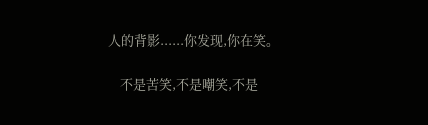人的背影......你发现,你在笑。

    不是苦笑,不是嘲笑,不是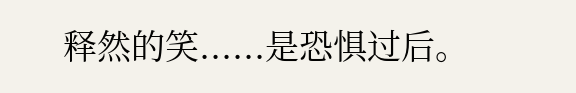释然的笑......是恐惧过后。